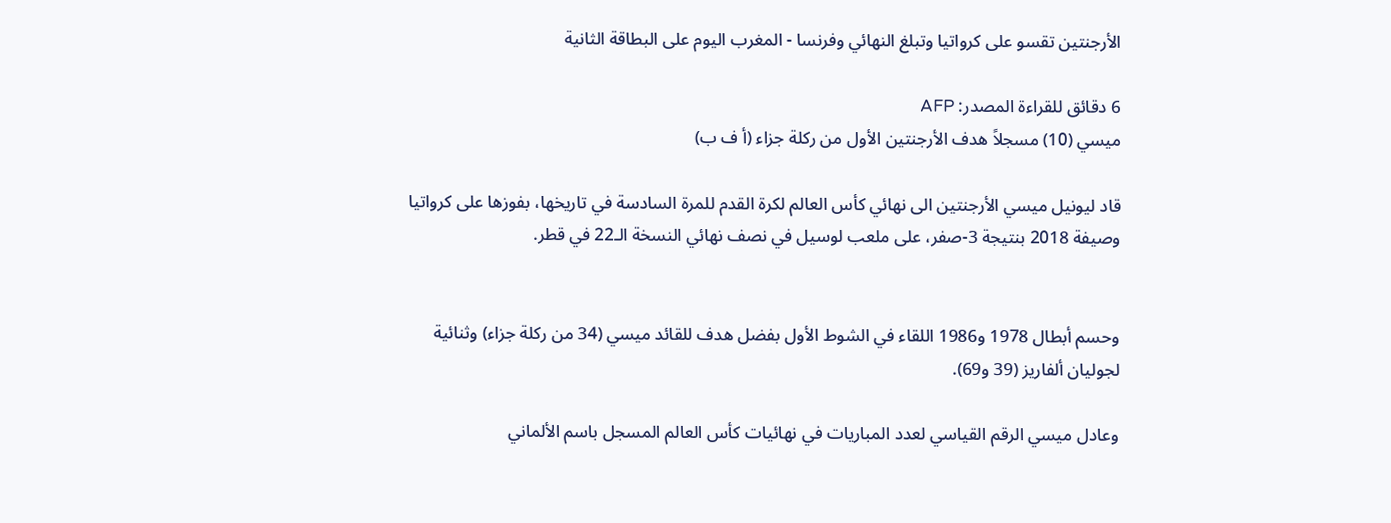الأرجنتين تقسو على كرواتيا وتبلغ النهائي وفرنسا - المغرب اليوم على البطاقة الثانية

6 دقائق للقراءة المصدر: AFP
ميسي (10) مسجلاً هدف الأرجنتين الأول من ركلة جزاء (أ ف ب)

قاد ليونيل ميسي الأرجنتين الى نهائي كأس العالم لكرة القدم للمرة السادسة في تاريخها، بفوزها على كرواتيا وصيفة 2018 بنتيجة 3-صفر، على ملعب لوسيل في نصف نهائي النسخة الـ22 في قطر.


وحسم أبطال 1978 و1986 اللقاء في الشوط الأول بفضل هدف للقائد ميسي (34 من ركلة جزاء) وثنائية لجوليان ألفاريز (39 و69).

وعادل ميسي الرقم القياسي لعدد المباريات في نهائيات كأس العالم المسجل باسم الألماني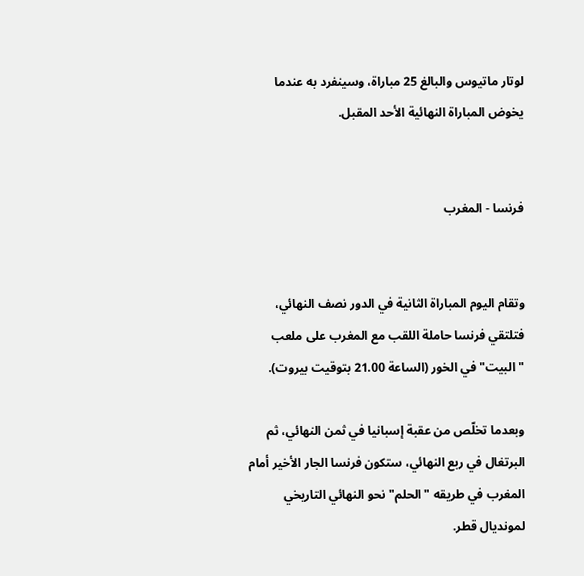لوتار ماتيوس والبالغ 25 مباراة، وسينفرد به عندما يخوض المباراة النهائية الأحد المقبل.


فرنسا - المغرب


وتقام اليوم المباراة الثانية في الدور نصف النهائي، فتلتقي فرنسا حاملة اللقب مع المغرب على ملعب "البيت" في الخور (الساعة 21.00 بتوقيت بيروت).

وبعدما تخلّص من عقبة إسبانيا في ثمن النهائي، ثم البرتغال في ربع النهائي، ستكون فرنسا الجار الأخير أمام المغرب في طريقه "الحلم" نحو النهائي التاريخي لمونديال قطر.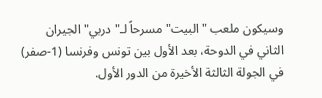وسيكون ملعب "البيت" مسرحاً لـ"دربي" الجيران الثاني في الدوحة، بعد الأول بين تونس وفرنسا (1-صفر) في الجولة الثالثة الأخيرة من الدور الأول.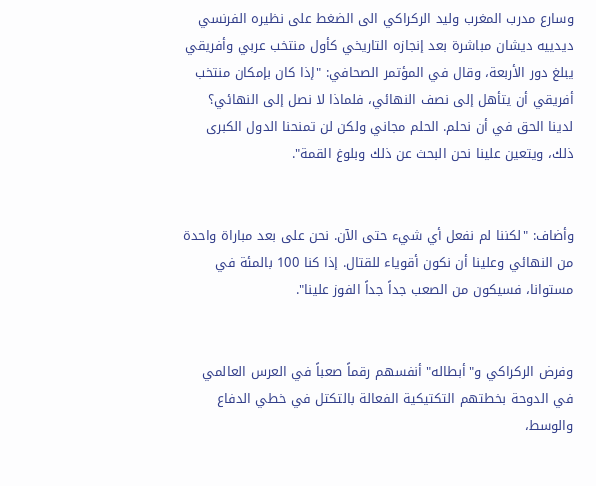وسارع مدرب المغرب وليد الركراكي الى الضغط على نظيره الفرنسي ديدييه ديشان مباشرة بعد إنجازه التاريخي كأول منتخب عربي وأفريقي يبلغ دور الأربعة، وقال في المؤتمر الصحافي: "إذا كان بإمكان منتخب أفريقي أن يتأهل إلى نصف النهائي، فلماذا لا نصل إلى النهائي؟ لدينا الحق في أن نحلم. الحلم مجاني ولكن لن تمنحنا الدول الكبرى ذلك، ويتعين علينا نحن البحث عن ذلك وبلوغ القمة".


وأضاف: "لكننا لم نفعل أي شيء حتى الآن. نحن على بعد مباراة واحدة من النهائي وعلينا أن نكون أقوياء للقتال. إذا كنا 100 بالمئة في مستوانا، فسيكون من الصعب جداً جداً الفوز علينا".


وفرض الركراكي و"أبطاله" أنفسهم رقماً صعباً في العرس العالمي في الدوحة بخطتهم التكتيكية الفعالة بالتكتل في خطي الدفاع والوسط،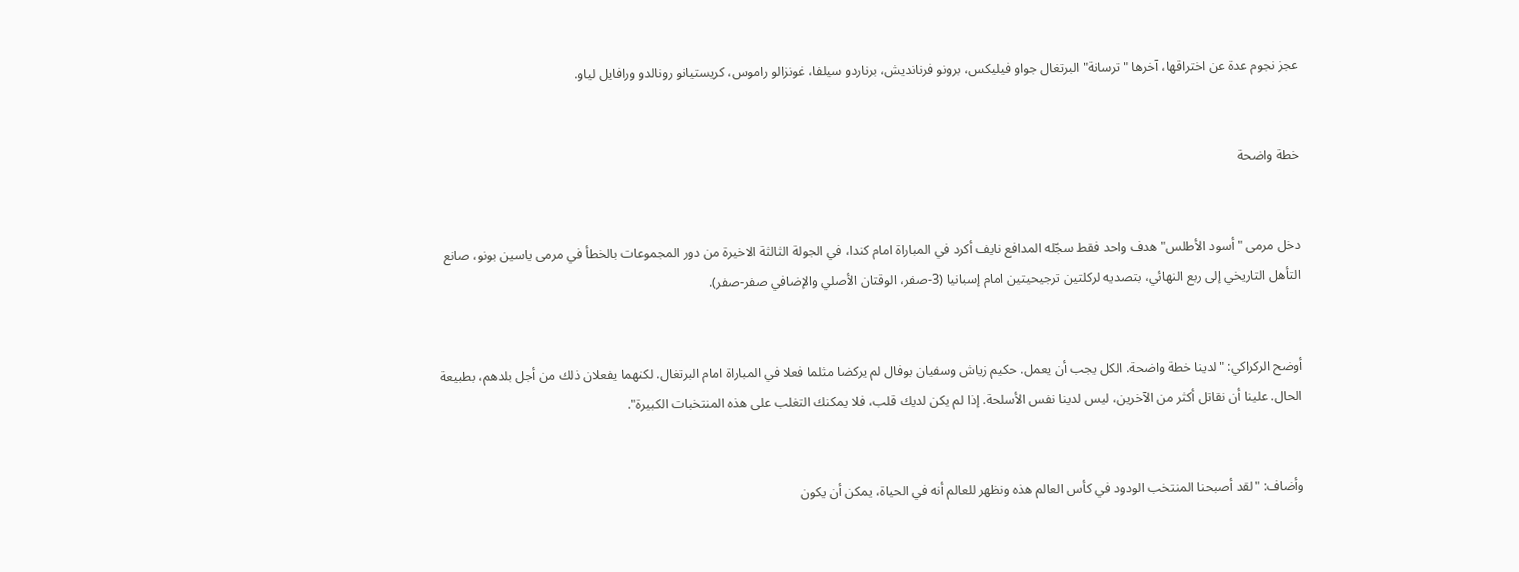عجز نجوم عدة عن اختراقها، آخرها "ترسانة" البرتغال جواو فيليكس، برونو فرنانديش، برناردو سيلفا، غونزالو راموس، كريستيانو رونالدو ورافايل لياو.


خطة واضحة


دخل مرمى "أسود الأطلس" هدف واحد فقط سجّله المدافع نايف أكرد في المباراة امام كندا، في الجولة الثالثة الاخيرة من دور المجموعات بالخطأ في مرمى ياسين بونو، صانع التأهل التاريخي إلى ربع النهائي، بتصديه لركلتين ترجيحيتين امام إسبانيا (3-صفر، الوقتان الأصلي والإضافي صفر-صفر).


أوضح الركراكي: "لدينا خطة واضحة. الكل يجب أن يعمل. حكيم زياش وسفيان بوفال لم يركضا مثلما فعلا في المباراة امام البرتغال. لكنهما يفعلان ذلك من أجل بلدهم، بطبيعة الحال. علينا أن نقاتل أكثر من الآخرين، ليس لدينا نفس الأسلحة. إذا لم يكن لديك قلب، فلا يمكنك التغلب على هذه المنتخبات الكبيرة".


وأضاف: "لقد أصبحنا المنتخب الودود في كأس العالم هذه ونظهر للعالم أنه في الحياة، يمكن أن يكون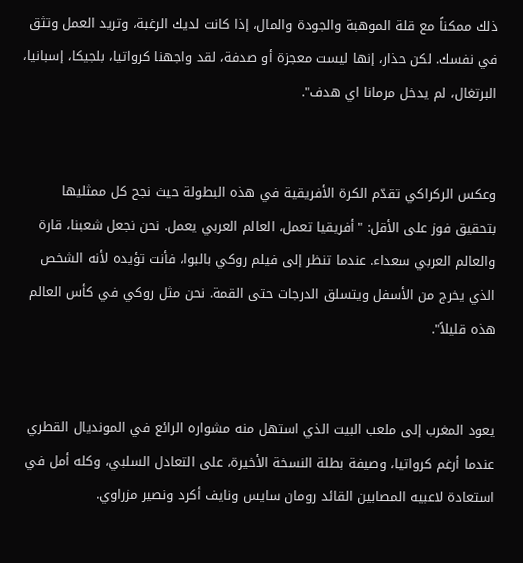ذلك ممكناً مع قلة الموهبة والجودة والمال، إذا كانت لديك الرغبة، وتريد العمل وتثق في نفسك. لكن حذار، إنها ليست معجزة أو صدفة، لقد واجهنا كرواتيا، بلجيكا، إسبانيا، البرتغال، لم يدخل مرمانا اي هدف".


وعكس الركراكي تقدّم الكرة الأفريقية في هذه البطولة حيث نجح كل ممثليها بتحقيق فوز على الأقل: "أفريقيا تعمل، العالم العربي يعمل. نحن نجعل شعبنا، قارة والعالم العربي سعداء. عندما تنظر إلى فيلم روكي بالبوا، فأنت تؤيده لأنه الشخص الذي يخرج من الأسفل ويتسلق الدرجات حتى القمة. نحن مثل روكي في كأس العالم هذه قليلاً".


يعود المغرب إلى ملعب البيت الذي استهل منه مشواره الرائع في المونديال القطري عندما أرغم كرواتيا، وصيفة بطلة النسخة الأخيرة، على التعادل السلبي، وكله أمل في استعادة لاعبيه المصابين القائد رومان سايس ونايف أكرد ونصير مزراوي.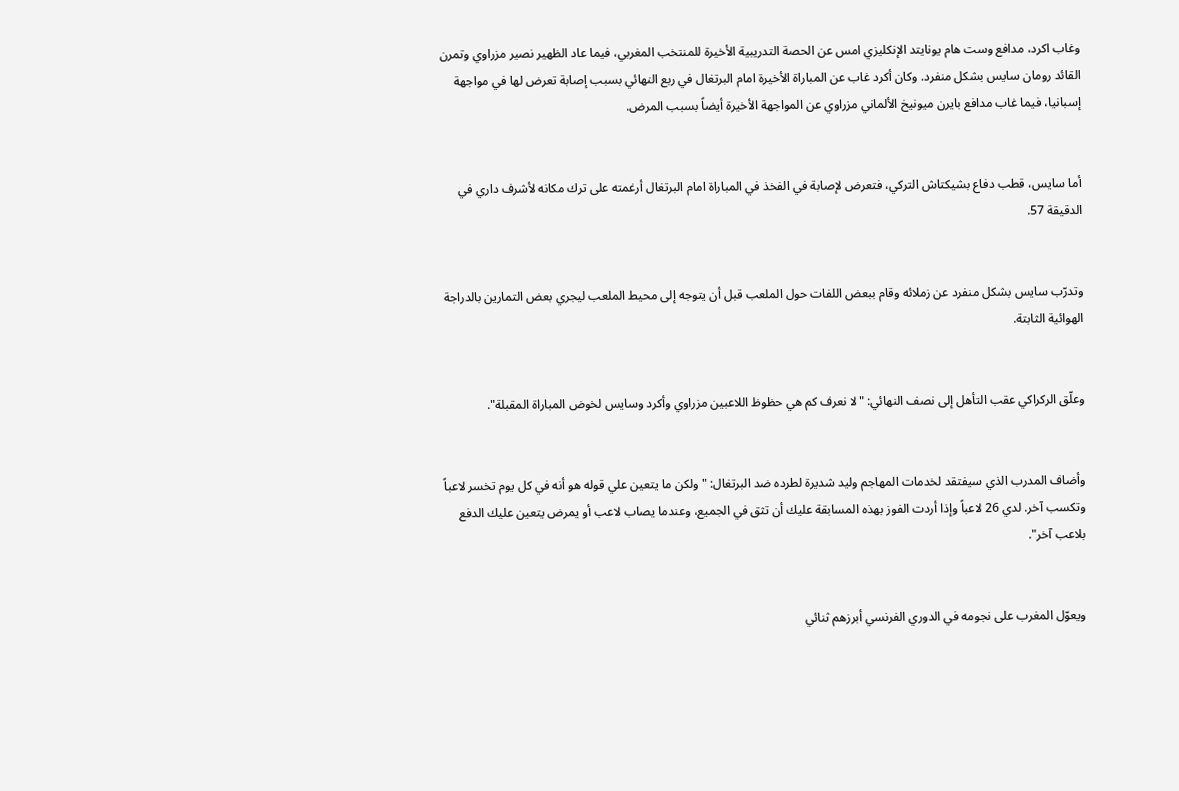وغاب اكرد، مدافع وست هام يونايتد الإنكليزي امس عن الحصة التدريبية الأخيرة للمنتخب المغربي، فيما عاد الظهير نصير مزراوي وتمرن القائد رومان سايس بشكل منفرد. وكان أكرد غاب عن المباراة الأخيرة امام البرتغال في ربع النهائي بسبب إصابة تعرض لها في مواجهة إسبانيا، فيما غاب مدافع بايرن ميونيخ الألماني مزراوي عن المواجهة الأخيرة أيضاً بسبب المرض.


أما سايس، قطب دفاع بشيكتاش التركي، فتعرض لإصابة في الفخذ في المباراة امام البرتغال أرغمته على ترك مكانه لأشرف داري في الدقيقة 57.


وتدرّب سايس بشكل منفرد عن زملائه وقام ببعض اللفات حول الملعب قبل أن يتوجه إلى محيط الملعب ليجري بعض التمارين بالدراجة الهوائية الثابتة.


وعلّق الركراكي عقب التأهل إلى نصف النهائي: "لا نعرف كم هي حظوظ اللاعبين مزراوي وأكرد وسايس لخوض المباراة المقبلة".


وأضاف المدرب الذي سيفتقد لخدمات المهاجم وليد شديرة لطرده ضد البرتغال: "ولكن ما يتعين علي قوله هو أنه في كل يوم تخسر لاعباً وتكسب آخر. لدي 26 لاعباً وإذا أردت الفوز بهذه المسابقة عليك أن تثق في الجميع، وعندما يصاب لاعب أو يمرض يتعين عليك الدفع بلاعب آخر".


ويعوّل المغرب على نجومه في الدوري الفرنسي أبرزهم ثنائي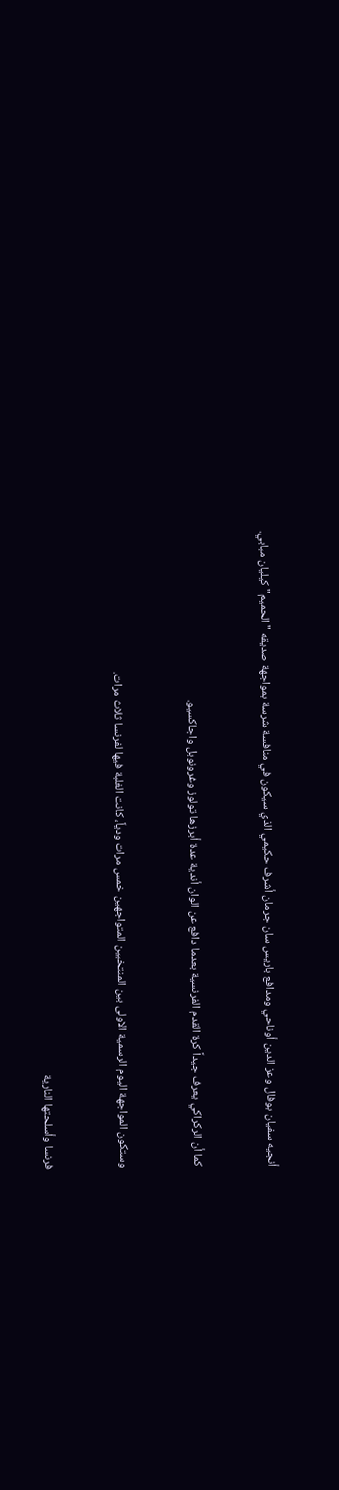أنجيه سفيان بوفال وعز الدين أوناحي ومدافع باريس سان جرمان أشرف حكيمي الذي سيكون في منافسة شرسة بمواجهة صديقه "الحميم" كيليان مبابي.


كما أن الركراكي يعرف جيداً كرة القدم الفرنسية بعدما دافع عن الوان أندية عدة أبرزها تولوز وغرونوبل واجاكسيو.


وستكون المواجهة اليوم الرسمية الاولى بين المنتخبين المتواجهين خمس مرات ودياً، كانت الغلبة فيها لفرنسا ثلاث مرات.


فرنسا وأسلحتها النارية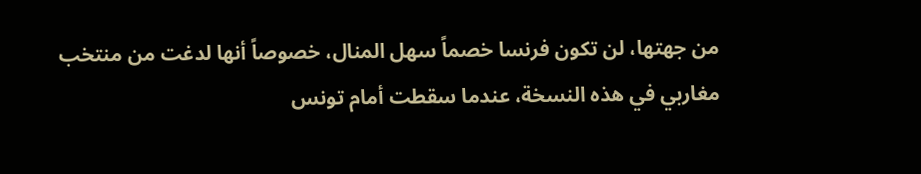من جهتها، لن تكون فرنسا خصماً سهل المنال، خصوصاً أنها لدغت من منتخب مغاربي في هذه النسخة، عندما سقطت أمام تونس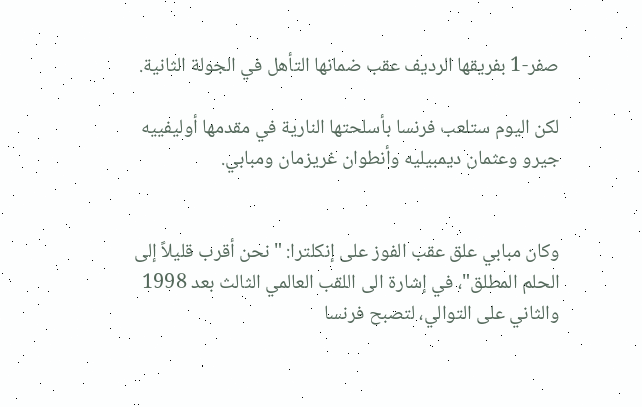صفر-1 بفريقها الرديف عقب ضمانها التأهل في الجولة الثانية.

لكن اليوم ستلعب فرنسا بأسلحتها النارية في مقدمها أوليفييه جيرو وعثمان ديمبيليه وأنطوان غريزمان ومبابي.


وكان مبابي علق عقب الفوز على إنكلترا: "نحن أقرب قليلاً إلى الحلم المطلق"، في إشارة الى اللقب العالمي الثالث بعد 1998 والثاني على التوالي، لتصبح فرنسا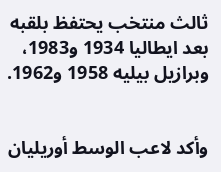ثالث منتخب يحتفظ بلقبه بعد ايطاليا 1934 و1983، وبرازيل بيليه 1958 و1962.


وأكد لاعب الوسط أوريليان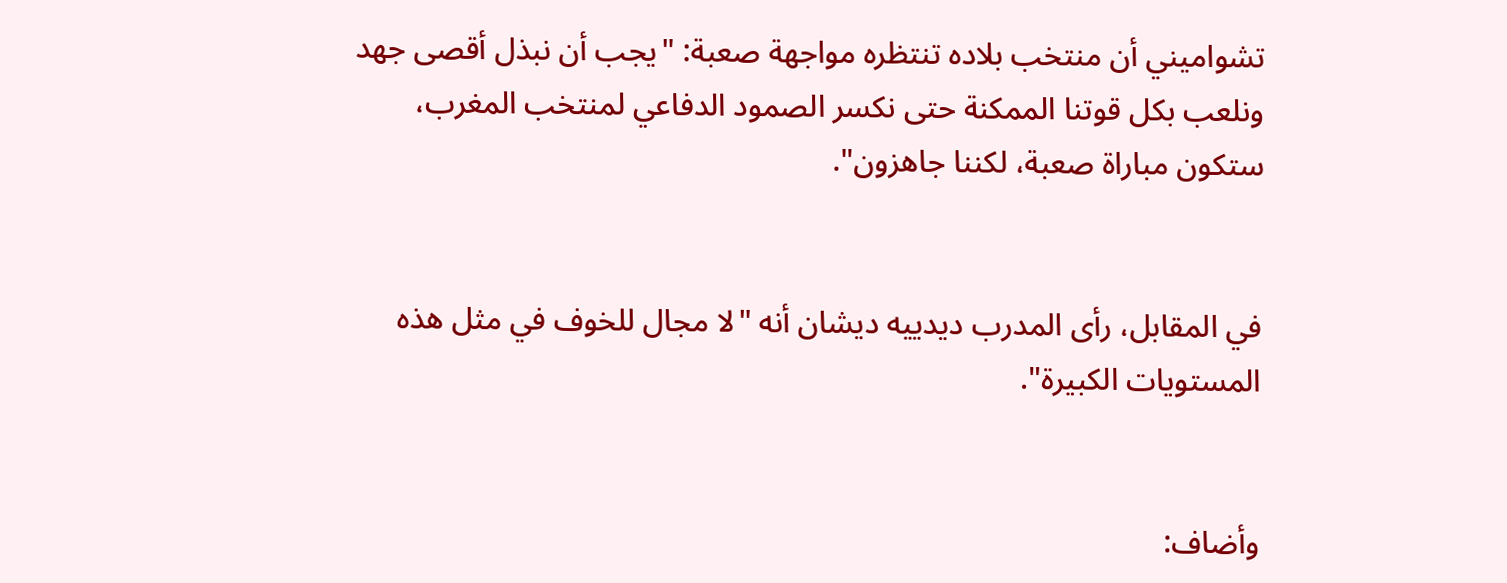تشواميني أن منتخب بلاده تنتظره مواجهة صعبة: "يجب أن نبذل أقصى جهد ونلعب بكل قوتنا الممكنة حتى نكسر الصمود الدفاعي لمنتخب المغرب، ستكون مباراة صعبة، لكننا جاهزون".


في المقابل، رأى المدرب ديدييه ديشان أنه "لا مجال للخوف في مثل هذه المستويات الكبيرة".


وأضاف: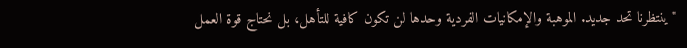"ينتظرنا تحد جديد. الموهبة والإمكانيات الفردية وحدها لن تكون كافية للتأهل، بل نحتاج قوة العمل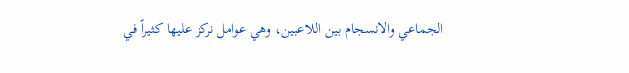الجماعي والانسجام بين اللاعبين، وهي عوامل نركز عليها كثيراً في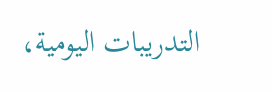التدريبات اليومية،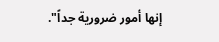إنها أمور ضرورية جداً".